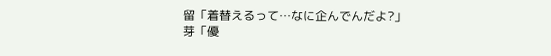留「着替えるって…なに企んでんだよ?」
芽「優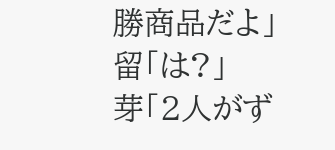勝商品だよ」
留「は?」
芽「2人がず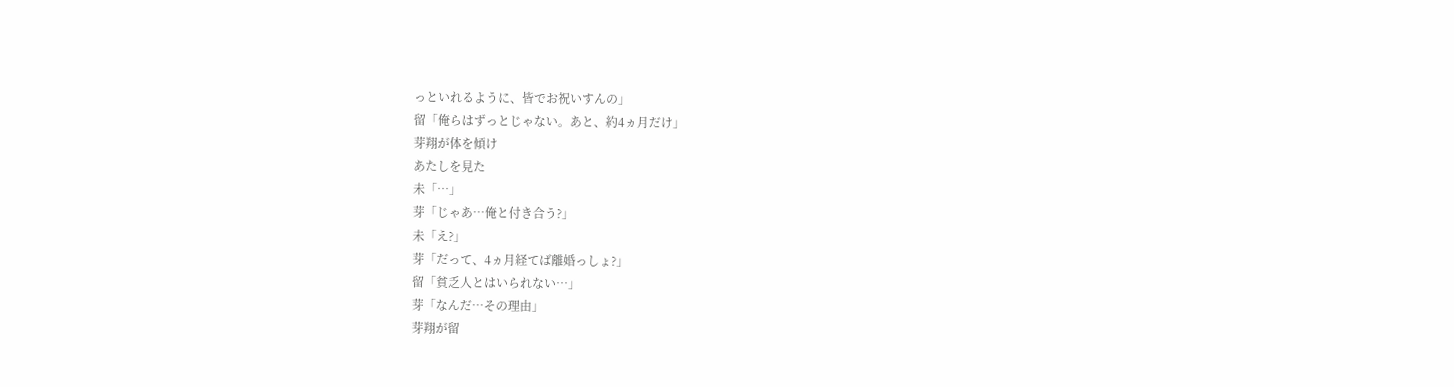っといれるように、皆でお祝いすんの」
留「俺らはずっとじゃない。あと、約4ヵ月だけ」
芽翔が体を傾け
あたしを見た
未「…」
芽「じゃあ…俺と付き合う?」
未「え?」
芽「だって、4ヵ月経てば離婚っしょ?」
留「貧乏人とはいられない…」
芽「なんだ…その理由」
芽翔が留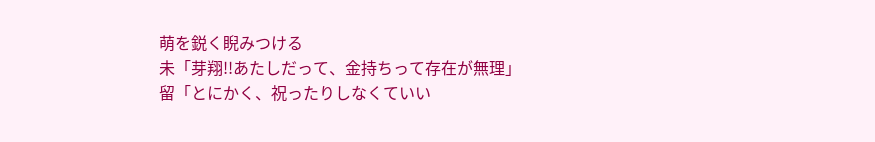萌を鋭く睨みつける
未「芽翔!!あたしだって、金持ちって存在が無理」
留「とにかく、祝ったりしなくていい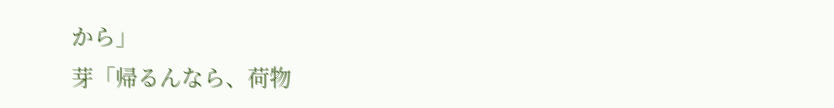から」
芽「帰るんなら、荷物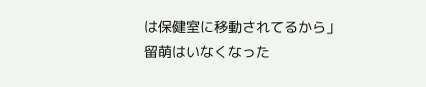は保健室に移動されてるから」
留萌はいなくなった